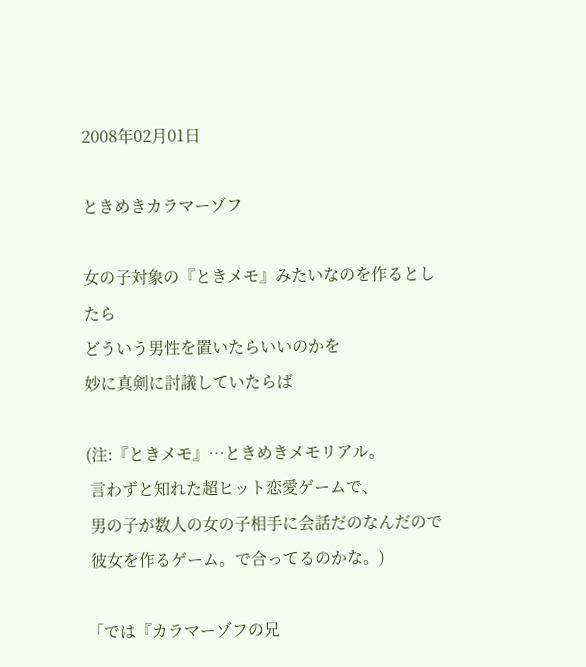2008年02月01日

ときめきカラマーゾフ

女の子対象の『ときメモ』みたいなのを作るとしたら
どういう男性を置いたらいいのかを
妙に真剣に討議していたらば

(注:『ときメモ』…ときめきメモリアル。
 言わずと知れた超ヒット恋愛ゲームで、
 男の子が数人の女の子相手に会話だのなんだので
 彼女を作るゲーム。で合ってるのかな。)

「では『カラマーゾフの兄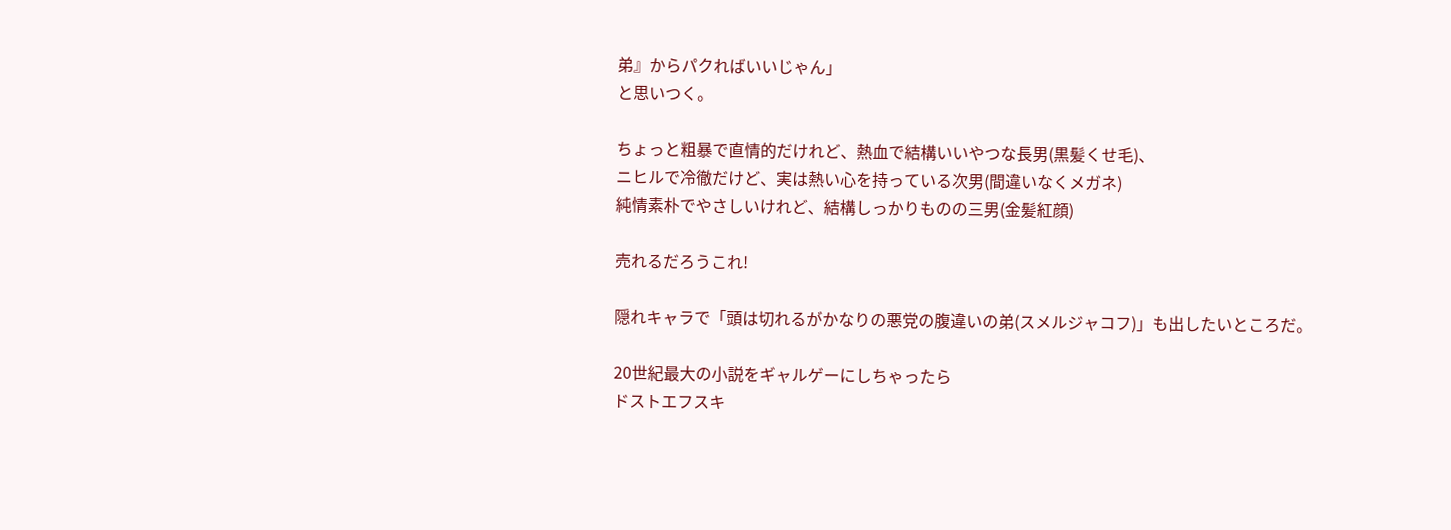弟』からパクればいいじゃん」
と思いつく。

ちょっと粗暴で直情的だけれど、熱血で結構いいやつな長男(黒髪くせ毛)、
ニヒルで冷徹だけど、実は熱い心を持っている次男(間違いなくメガネ)
純情素朴でやさしいけれど、結構しっかりものの三男(金髪紅顔)

売れるだろうこれ!

隠れキャラで「頭は切れるがかなりの悪党の腹違いの弟(スメルジャコフ)」も出したいところだ。

20世紀最大の小説をギャルゲーにしちゃったら
ドストエフスキ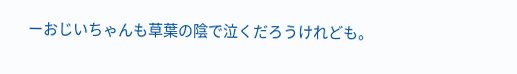ーおじいちゃんも草葉の陰で泣くだろうけれども。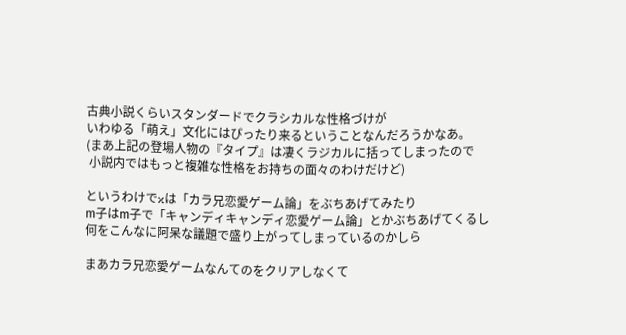古典小説くらいスタンダードでクラシカルな性格づけが
いわゆる「萌え」文化にはぴったり来るということなんだろうかなあ。
(まあ上記の登場人物の『タイプ』は凄くラジカルに括ってしまったので
 小説内ではもっと複雑な性格をお持ちの面々のわけだけど)

というわけでκは「カラ兄恋愛ゲーム論」をぶちあげてみたり
m子はm子で「キャンディキャンディ恋愛ゲーム論」とかぶちあげてくるし
何をこんなに阿呆な議題で盛り上がってしまっているのかしら

まあカラ兄恋愛ゲームなんてのをクリアしなくて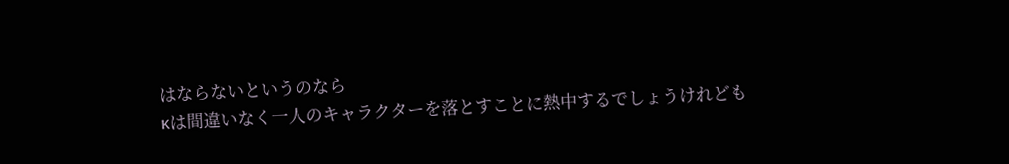はならないというのなら
κは間違いなく一人のキャラクターを落とすことに熱中するでしょうけれども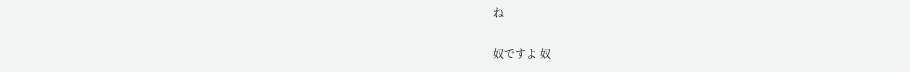ね

奴ですよ 奴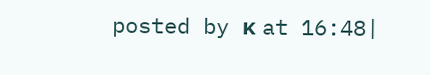posted by κ at 16:48|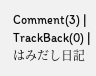Comment(3) | TrackBack(0) | はみだし日記